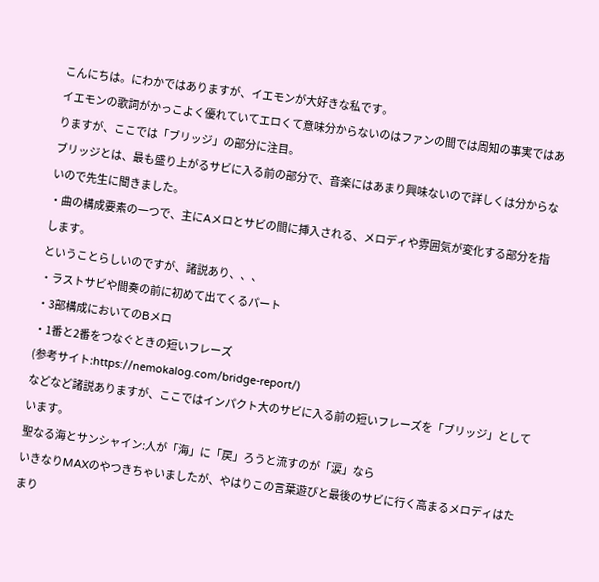こんにちは。にわかではありますが、イエモンが大好きな私です。
イエモンの歌詞がかっこよく優れていてエロくて意味分からないのはファンの間では周知の事実ではありますが、ここでは「ブリッジ」の部分に注目。
ブリッジとは、最も盛り上がるサビに入る前の部分で、音楽にはあまり興味ないので詳しくは分からないので先生に聞きました。
・曲の構成要素の一つで、主にAメロとサビの間に挿入される、メロディや雰囲気が変化する部分を指します。
ということらしいのですが、諸説あり、、、
・ラストサビや間奏の前に初めて出てくるパート
・3部構成においてのBメロ
・1番と2番をつなぐときの短いフレーズ
(参考サイト:https://nemokalog.com/bridge-report/)
などなど諸説ありますが、ここではインパクト大のサビに入る前の短いフレーズを「ブリッジ」としています。
聖なる海とサンシャイン:人が「海」に「戻」ろうと流すのが「涙」なら
いきなりMAXのやつきちゃいましたが、やはりこの言葉遊びと最後のサビに行く高まるメロディはたまり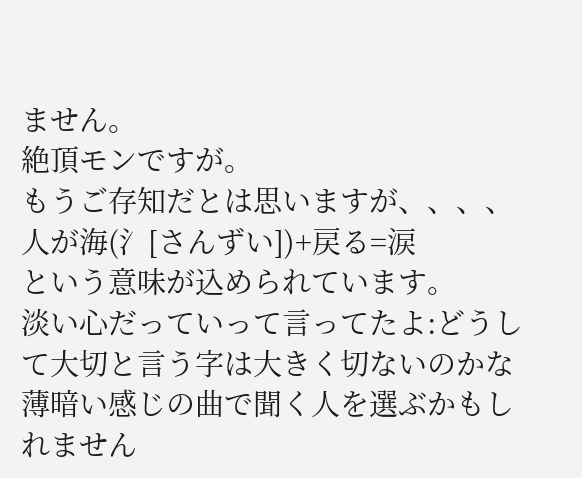ません。
絶頂モンですが。
もうご存知だとは思いますが、、、、
人が海(氵[さんずい])+戻る=涙
という意味が込められています。
淡い心だっていって言ってたよ:どうして大切と言う字は大きく切ないのかな
薄暗い感じの曲で聞く人を選ぶかもしれません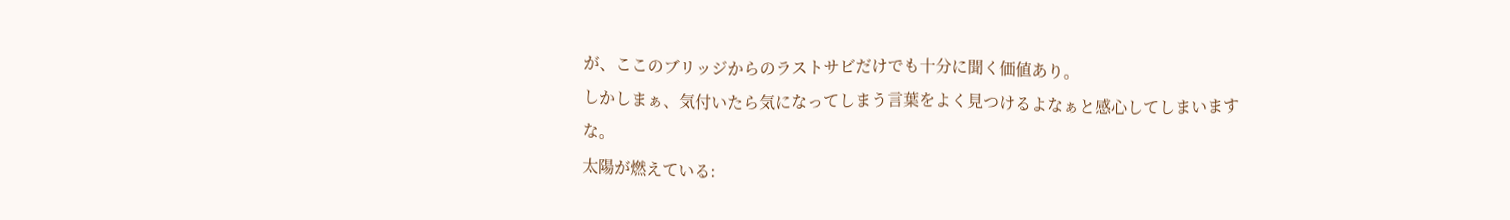が、ここのブリッジからのラストサビだけでも十分に聞く価値あり。
しかしまぁ、気付いたら気になってしまう言葉をよく見つけるよなぁと感心してしまいますな。
太陽が燃えている: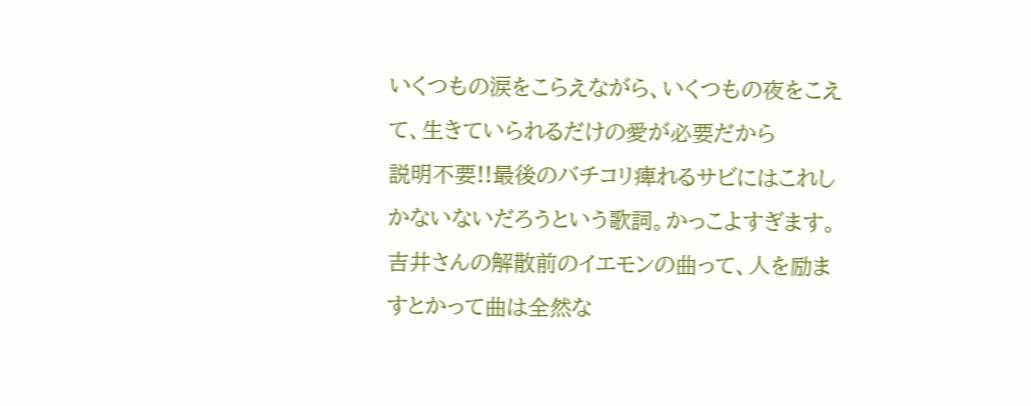いくつもの涙をこらえながら、いくつもの夜をこえて、生きていられるだけの愛が必要だから
説明不要!!最後のバチコリ痺れるサビにはこれしかないないだろうという歌詞。かっこよすぎます。
吉井さんの解散前のイエモンの曲って、人を励ますとかって曲は全然な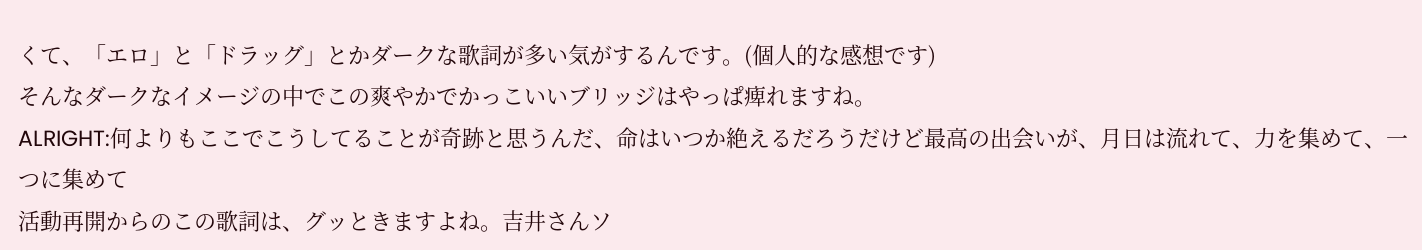くて、「エロ」と「ドラッグ」とかダークな歌詞が多い気がするんです。(個人的な感想です)
そんなダークなイメージの中でこの爽やかでかっこいいブリッジはやっぱ痺れますね。
ALRIGHT:何よりもここでこうしてることが奇跡と思うんだ、命はいつか絶えるだろうだけど最高の出会いが、月日は流れて、力を集めて、一つに集めて
活動再開からのこの歌詞は、グッときますよね。吉井さんソ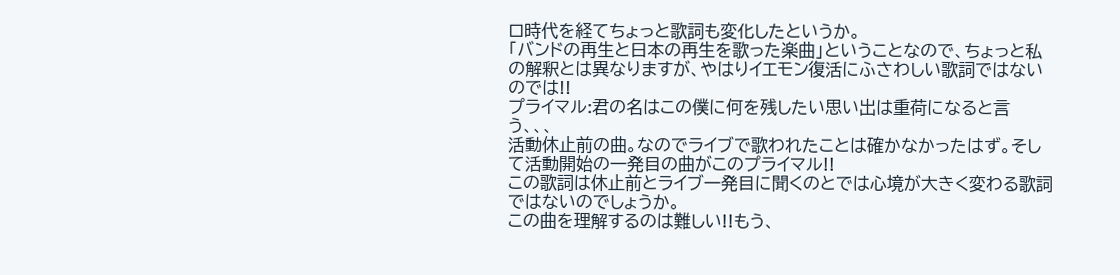ロ時代を経てちょっと歌詞も変化したというか。
「バンドの再生と日本の再生を歌った楽曲」ということなので、ちょっと私の解釈とは異なりますが、やはりイエモン復活にふさわしい歌詞ではないのでは!!
プライマル:君の名はこの僕に何を残したい思い出は重荷になると言う、、、
活動休止前の曲。なのでライブで歌われたことは確かなかったはず。そして活動開始の一発目の曲がこのプライマル!!
この歌詞は休止前とライブ一発目に聞くのとでは心境が大きく変わる歌詞ではないのでしょうか。
この曲を理解するのは難しい!!もう、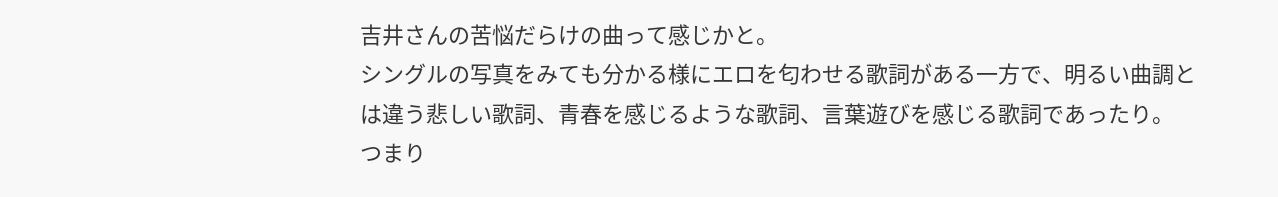吉井さんの苦悩だらけの曲って感じかと。
シングルの写真をみても分かる様にエロを匂わせる歌詞がある一方で、明るい曲調とは違う悲しい歌詞、青春を感じるような歌詞、言葉遊びを感じる歌詞であったり。
つまり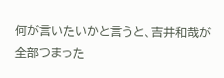何が言いたいかと言うと、吉井和哉が全部つまった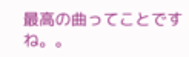最高の曲ってことですね。。